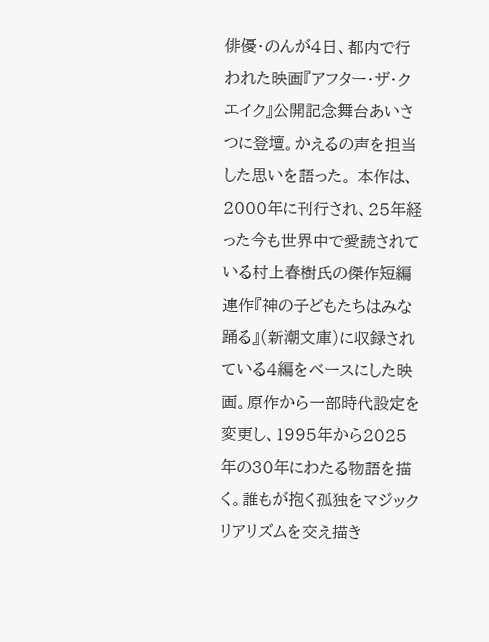俳優・のんが4日、都内で行われた映画『アフター・ザ・クエイク』公開記念舞台あいさつに登壇。かえるの声を担当した思いを語った。 本作は、2000年に刊行され、25年経った今も世界中で愛読されている村上春樹氏の傑作短編連作『神の子どもたちはみな踊る』(新潮文庫)に収録されている4編をベースにした映画。原作から一部時代設定を変更し、1995年から2025年の30年にわたる物語を描く。誰もが抱く孤独をマジックリアリズムを交え描き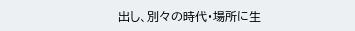出し、別々の時代・場所に生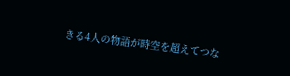きる4人の物語が時空を超えてつな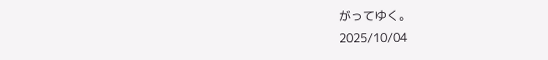がってゆく。
2025/10/04